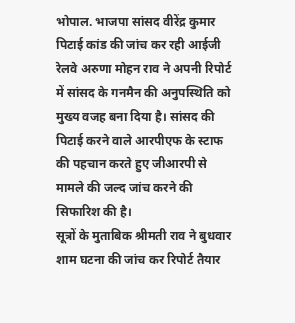भोपाल. भाजपा सांसद वीरेंद्र कुमार पिटाई कांड की जांच कर रही आईजी रेलवे अरुणा मोहन राव ने अपनी रिपोर्ट में सांसद के गनमैन की अनुपस्थिति को मुख्य वजह बना दिया है। सांसद की पिटाई करने वाले आरपीएफ के स्टाफ की पहचान करते हुए जीआरपी से मामले की जल्द जांच करने की सिफारिश की है।
सूत्रों के मुताबिक श्रीमती राव ने बुधवार शाम घटना की जांच कर रिपोर्ट तैयार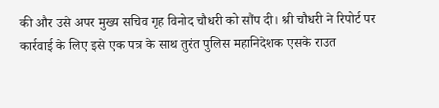की और उसे अपर मुख्य सचिव गृह विनोद चौधरी को सौंप दी। श्री चौधरी ने रिपोर्ट पर कार्रवाई के लिए इसे एक पत्र के साथ तुरंत पुलिस महानिदेशक एसके राउत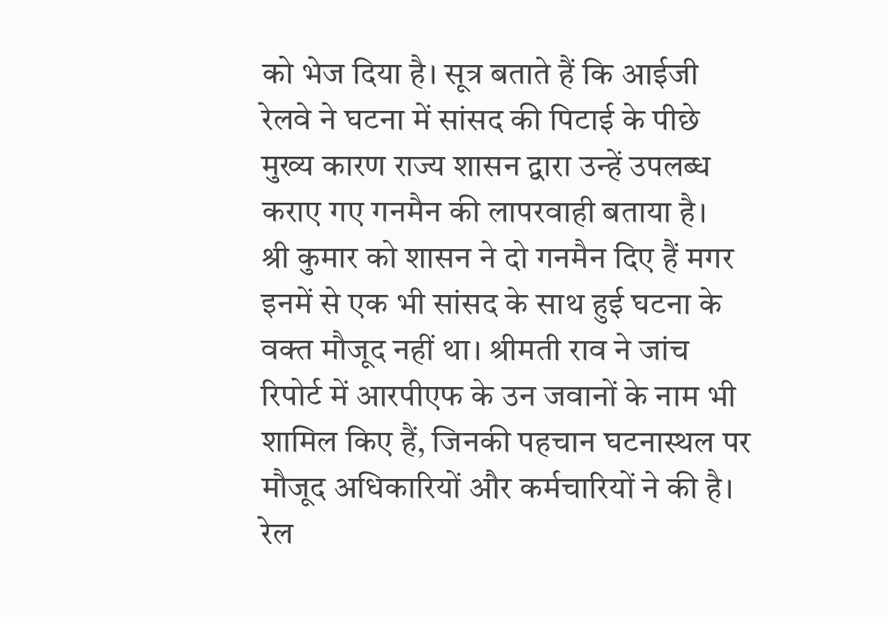को भेज दिया है। सूत्र बताते हैं कि आईजी रेलवे ने घटना में सांसद की पिटाई के पीछे मुख्य कारण राज्य शासन द्वारा उन्हें उपलब्ध कराए गए गनमैन की लापरवाही बताया है।
श्री कुमार को शासन ने दो गनमैन दिए हैं मगर इनमें से एक भी सांसद के साथ हुई घटना के वक्त मौजूद नहीं था। श्रीमती राव ने जांच रिपोर्ट में आरपीएफ के उन जवानों के नाम भी शामिल किए हैं, जिनकी पहचान घटनास्थल पर मौजूद अधिकारियों और कर्मचारियों ने की है।
रेल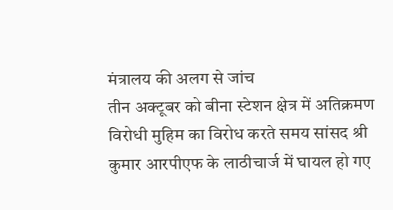मंत्रालय की अलग से जांच
तीन अक्टूबर को बीना स्टेशन क्षेत्र में अतिक्रमण विरोधी मुहिम का विरोध करते समय सांसद श्री कुमार आरपीएफ के लाठीचार्ज में घायल हो गए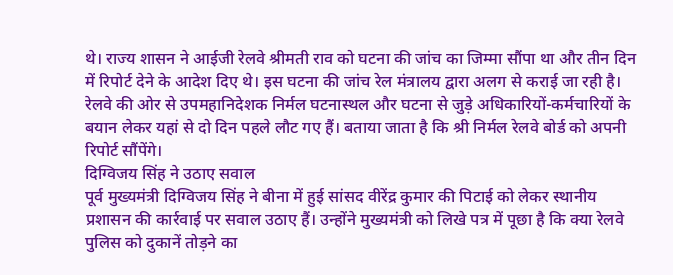थे। राज्य शासन ने आईजी रेलवे श्रीमती राव को घटना की जांच का जिम्मा सौंपा था और तीन दिन में रिपोर्ट देने के आदेश दिए थे। इस घटना की जांच रेल मंत्रालय द्वारा अलग से कराई जा रही है। रेलवे की ओर से उपमहानिदेशक निर्मल घटनास्थल और घटना से जुड़े अधिकारियों-कर्मचारियों के बयान लेकर यहां से दो दिन पहले लौट गए हैं। बताया जाता है कि श्री निर्मल रेलवे बोर्ड को अपनी रिपोर्ट सौंपेंगे।
दिग्विजय सिंह ने उठाए सवाल
पूर्व मुख्यमंत्री दिग्विजय सिंह ने बीना में हुई सांसद वीरेंद्र कुमार की पिटाई को लेकर स्थानीय प्रशासन की कार्रवाई पर सवाल उठाए हैं। उन्होंने मुख्यमंत्री को लिखे पत्र में पूछा है कि क्या रेलवे पुलिस को दुकानें तोड़ने का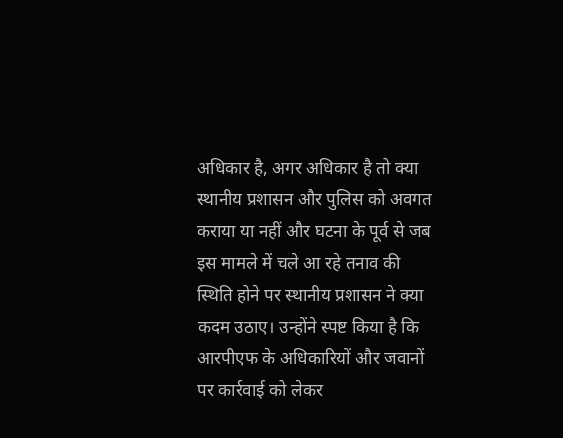अधिकार है, अगर अधिकार है तो क्या स्थानीय प्रशासन और पुलिस को अवगत कराया या नहीं और घटना के पूर्व से जब इस मामले में चले आ रहे तनाव की स्थिति होने पर स्थानीय प्रशासन ने क्या कदम उठाए। उन्होंने स्पष्ट किया है कि आरपीएफ के अधिकारियों और जवानों पर कार्रवाई को लेकर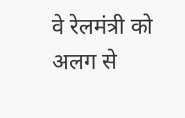वे रेलमंत्री को अलग से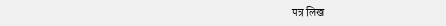पत्र लिख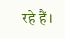रहे हैं।